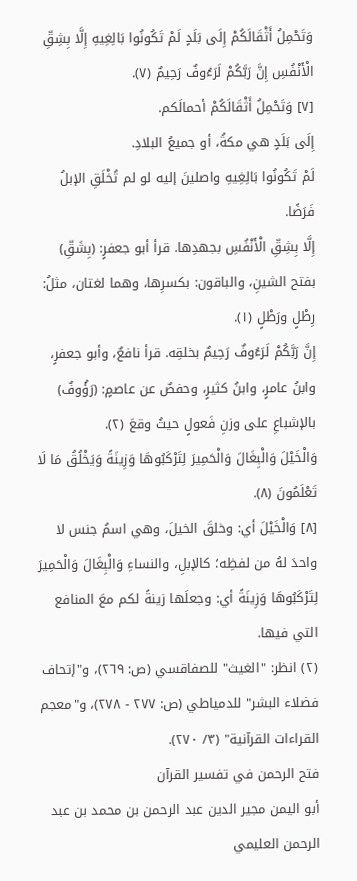وَتَحْمِلُ أَثْقَالَكُمْ إِلَى بَلَدٍ لَمْ تَكُونُوا بَالِغِيهِ إِلَّا بِشِقِّ الْأَنْفُسِ إِنَّ رَبَّكُمْ لَرَءُوفٌ رَحِيمٌ (٧).
[٧] وَتَحْمِلُ أَثْقَالَكُمْ أحمالَكم.
إِلَى بَلَدٍ هي مكةُ، أو جميعُ البلادِ.
لَمْ تَكُونُوا بَالِغِيهِ واصلينَ إليه لو لم تُخْلَقِ الإبلُ فَرَضًا.
إِلَّا بِشِقِّ الْأَنْفُسِ بجهدِها. قرأ أبو جعفرٍ: (بِشَقِّ) بفتح الشينِ، والباقون: بكسرِها، وهما لغتان، مثلُ: رِطْلٍ ورَطْلٍ (١).
إِنَّ رَبَّكُمْ لَرَءُوفٌ رَحِيمٌ بخلقِه. قرأ نافعٌ، وأبو جعفرٍ، وابنُ عامرٍ، وابنُ كثيرٍ، وحفصٌ عن عاصمٍ: (رَؤُوفٌ) بالإشباعِ على وزنِ فَعولٍ حيثُ وقعَ (٢).
وَالْخَيْلَ وَالْبِغَالَ وَالْحَمِيرَ لِتَرْكَبُوهَا وَزِينَةً وَيَخْلُقُ مَا لَا تَعْلَمُونَ (٨).
[٨] وَالْخَيْلَ أي: وخلقَ الخيلَ، وهي اسمُ جنس لا واحدَ لهُ من لفظِه؛ كالإبلِ، والنساءِ وَالْبِغَالَ وَالْحَمِيرَ لِتَرْكَبُوهَا وَزِينَةً أي: وجعلَها زينةً لكم معَ المنافع التي فيها.
(٢) انظر: "الغيث" للصفاقسي (ص: ٢٦٩)، و"إتحاف فضلاء البشر" للدمياطي (ص: ٢٧٧ - ٢٧٨)، و"معجم القراءات القرآنية" (٣/ ٢٧٠).
فتح الرحمن في تفسير القرآن
أبو اليمن مجير الدين عبد الرحمن بن محمد بن عبد الرحمن العليمي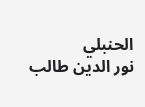الحنبلي
نور الدين طالب